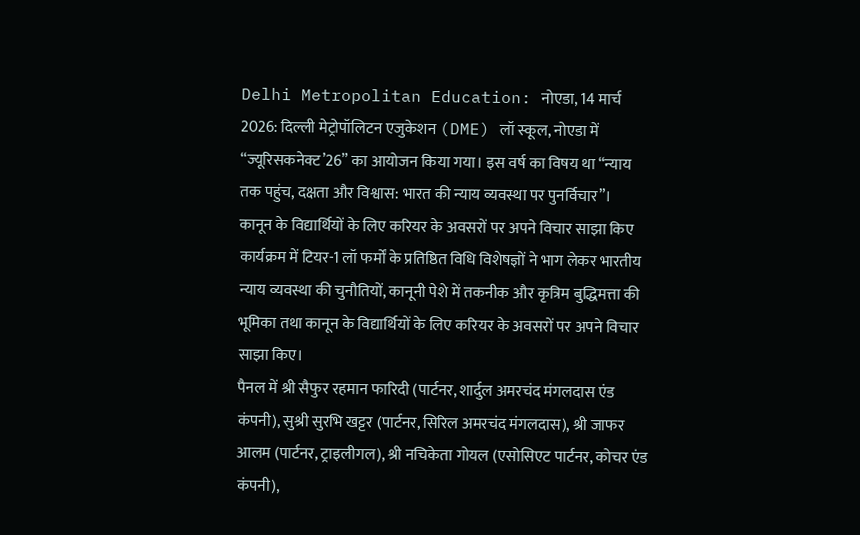Delhi Metropolitan Education: नोएडा, 14 मार्च 2026: दिल्ली मेट्रोपॉलिटन एजुकेशन (DME) लॉ स्कूल, नोएडा में “ज्यूरिसकनेक्ट’26” का आयोजन किया गया। इस वर्ष का विषय था “न्याय तक पहुंच, दक्षता और विश्वास: भारत की न्याय व्यवस्था पर पुनर्विचार”।
कानून के विद्यार्थियों के लिए करियर के अवसरों पर अपने विचार साझा किए
कार्यक्रम में टियर-1 लॉ फर्मों के प्रतिष्ठित विधि विशेषज्ञों ने भाग लेकर भारतीय न्याय व्यवस्था की चुनौतियों, कानूनी पेशे में तकनीक और कृत्रिम बुद्धिमत्ता की भूमिका तथा कानून के विद्यार्थियों के लिए करियर के अवसरों पर अपने विचार साझा किए।
पैनल में श्री सैफुर रहमान फारिदी (पार्टनर, शार्दुल अमरचंद मंगलदास एंड कंपनी), सुश्री सुरभि खट्टर (पार्टनर, सिरिल अमरचंद मंगलदास), श्री जाफर आलम (पार्टनर, ट्राइलीगल), श्री नचिकेता गोयल (एसोसिएट पार्टनर, कोचर एंड कंपनी),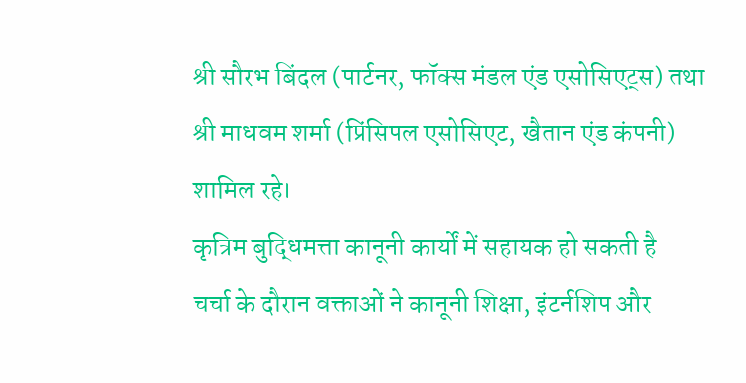श्री सौरभ बिंदल (पार्टनर, फॉक्स मंडल एंड एसोसिएट्स) तथा श्री माधवम शर्मा (प्रिंसिपल एसोसिएट, खैतान एंड कंपनी) शामिल रहे।
कृत्रिम बुद्धिमत्ता कानूनी कार्यों में सहायक हो सकती है
चर्चा के दौरान वक्ताओं ने कानूनी शिक्षा, इंटर्नशिप और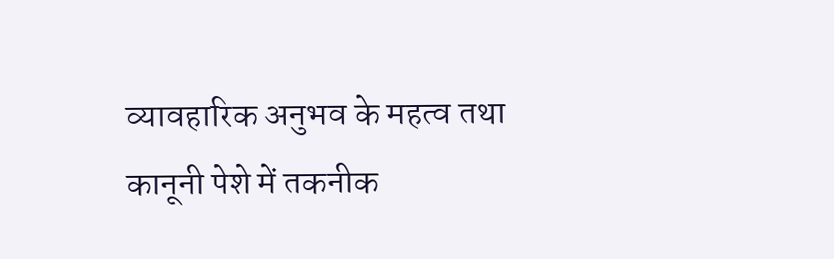व्यावहारिक अनुभव के महत्व तथा कानूनी पेशे में तकनीक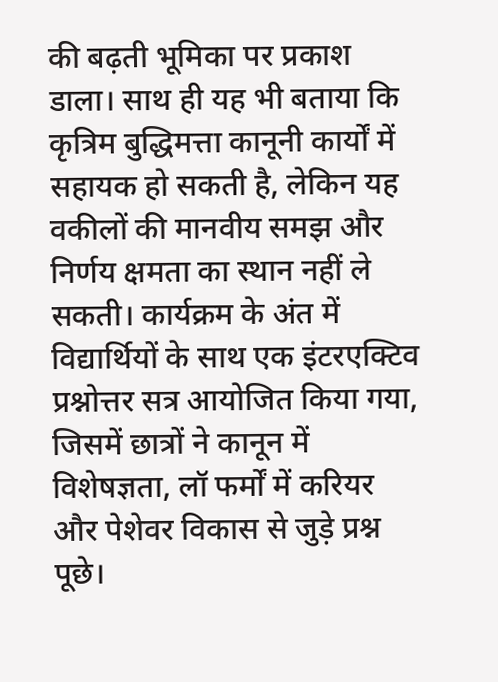की बढ़ती भूमिका पर प्रकाश डाला। साथ ही यह भी बताया कि कृत्रिम बुद्धिमत्ता कानूनी कार्यों में सहायक हो सकती है, लेकिन यह वकीलों की मानवीय समझ और निर्णय क्षमता का स्थान नहीं ले सकती। कार्यक्रम के अंत में विद्यार्थियों के साथ एक इंटरएक्टिव प्रश्नोत्तर सत्र आयोजित किया गया, जिसमें छात्रों ने कानून में विशेषज्ञता, लॉ फर्मों में करियर और पेशेवर विकास से जुड़े प्रश्न पूछे।